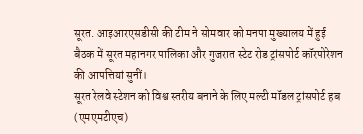सूरत. आइआरएसडीसी की टीम ने सोमवार को मनपा मुख्यालय में हुई बैठक में सूरत महानगर पालिका और गुजरात स्टेट रोड ट्रांसपोर्ट कॉरपोरेशन की आपत्तियां सुनीं।
सूरत रेलवे स्टेशन को विश्व स्तरीय बनाने के लिए मल्टी मॉडल ट्रांसपोर्ट हब (एमएमटीएच)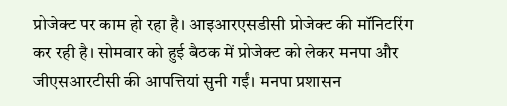प्रोजेक्ट पर काम हो रहा है। आइआरएसडीसी प्रोजेक्ट की मॉनिटरिंग कर रही है। सोमवार को हुई बैठक में प्रोजेक्ट को लेकर मनपा और जीएसआरटीसी की आपत्तियां सुनी गईं। मनपा प्रशासन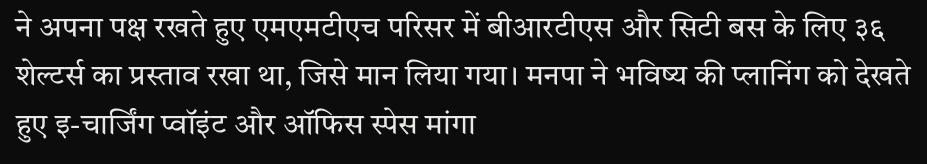ने अपना पक्ष रखते हुए एमएमटीएच परिसर में बीआरटीएस और सिटी बस के लिए ३६ शेल्टर्स का प्रस्ताव रखा था, जिसे मान लिया गया। मनपा ने भविष्य की प्लानिंग को देखते हुए इ-चार्जिंग प्वॉइंट और ऑफिस स्पेस मांगा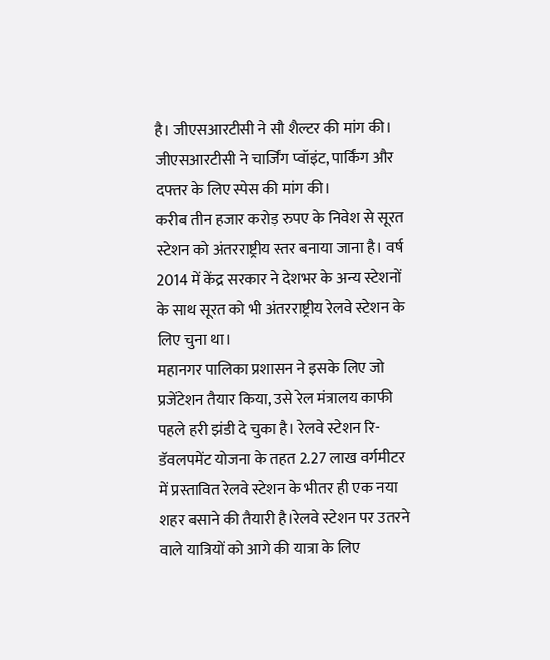है। जीएसआरटीसी ने सौ शैल्टर की मांग की। जीएसआरटीसी ने चार्जिंग प्वॉइंट, पार्किंग और दफ्तर के लिए स्पेस की मांग की।
करीब तीन हजार करोड़ रुपए के निवेश से सूरत स्टेशन को अंतरराष्ट्रीय स्तर बनाया जाना है। वर्ष 2014 में केंद्र सरकार ने देशभर के अन्य स्टेशनों के साथ सूरत को भी अंतरराष्ट्रीय रेलवे स्टेशन के लिए चुना था।
महानगर पालिका प्रशासन ने इसके लिए जो प्रजेंटेशन तैयार किया, उसे रेल मंत्रालय काफी पहले हरी झंडी दे चुका है। रेलवे स्टेशन रि-डॅवलपमेंट योजना के तहत 2.27 लाख वर्गमीटर में प्रस्तावित रेलवे स्टेशन के भीतर ही एक नया शहर बसाने की तैयारी है।रेलवे स्टेशन पर उतरने वाले यात्रियों को आगे की यात्रा के लिए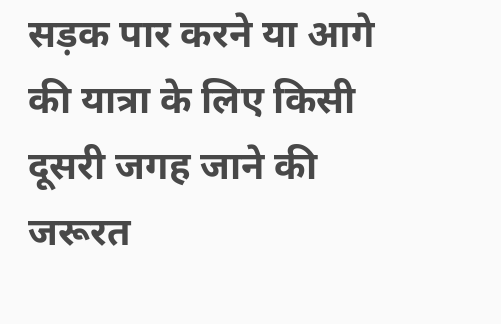सड़क पार करने या आगे की यात्रा के लिए किसी दूसरी जगह जाने की जरूरत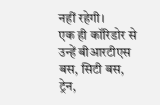नहीं रहेगी।
एक ही कॉरिडोर से उन्हें बीआरटीएस बस, सिटी बस, ट्रेन,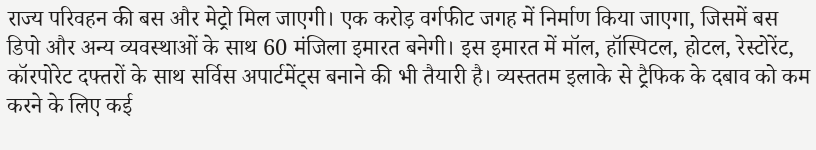राज्य परिवहन की बस और मेट्रो मिल जाएगी। एक करोड़ वर्गफीट जगह में निर्माण किया जाएगा, जिसमें बस डिपो और अन्य व्यवस्थाओं के साथ 60 मंजिला इमारत बनेगी। इस इमारत में मॉल, हॉस्पिटल, होटल, रेस्टोरेंट, कॉरपोरेट दफ्तरों के साथ सर्विस अपार्टमेंट्स बनाने की भी तैयारी है। व्यस्ततम इलाके से ट्रैफिक के दबाव को कम करने के लिए कई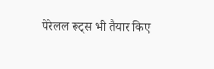पेरेलल रूट्स भी तैयार किए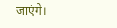जाएंगे।